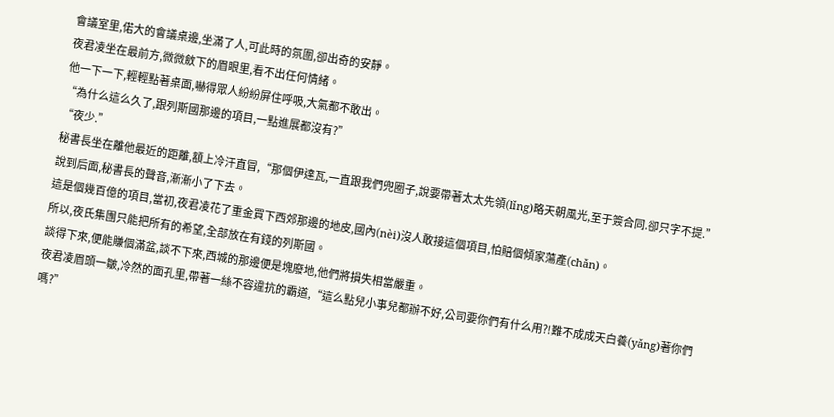會議室里,偌大的會議桌邊,坐滿了人,可此時的氛圍,卻出奇的安靜。
夜君凌坐在最前方,微微斂下的眉眼里,看不出任何情緒。
他一下一下,輕輕點著桌面,嚇得眾人紛紛屏住呼吸,大氣都不敢出。
“為什么這么久了,跟列斯國那邊的項目,一點進展都沒有?”
“夜少.”
秘書長坐在離他最近的距離,額上冷汗直冒,“那個伊達瓦,一直跟我們兜圈子,說要帶著太太先領(lǐng)略天朝風光,至于簽合同.卻只字不提.”
說到后面,秘書長的聲音,漸漸小了下去。
這是個幾百億的項目,當初,夜君凌花了重金買下西郊那邊的地皮,國內(nèi)沒人敢接這個項目,怕賠個傾家蕩產(chǎn)。
所以,夜氏集團只能把所有的希望,全部放在有錢的列斯國。
談得下來,便能賺個滿盆,談不下來,西城的那邊便是塊廢地,他們將損失相當嚴重。
夜君凌眉頭一皺,冷然的面孔里,帶著一絲不容違抗的霸道,“這么點兒小事兒都辦不好,公司要你們有什么用?!難不成成天白養(yǎng)著你們嗎?”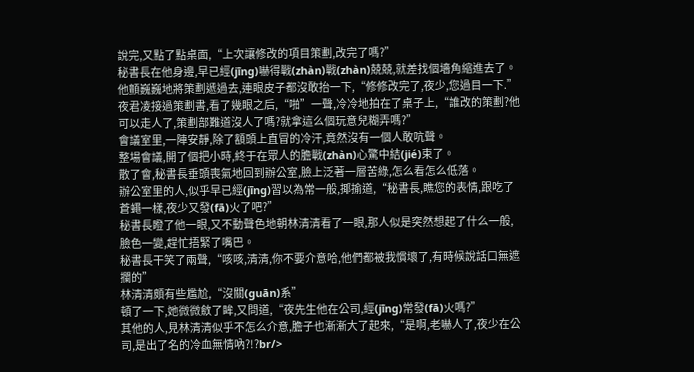說完,又點了點桌面,“上次讓修改的項目策劃,改完了嗎?”
秘書長在他身邊,早已經(jīng)嚇得戰(zhàn)戰(zhàn)兢兢,就差找個墻角縮進去了。
他顫巍巍地將策劃遞過去,連眼皮子都沒敢抬一下,“修修改完了,夜少,您過目一下.”
夜君凌接過策劃書,看了幾眼之后,“啪”一聲,冷冷地拍在了桌子上,“誰改的策劃?他可以走人了,策劃部難道沒人了嗎?就拿這么個玩意兒糊弄嗎?”
會議室里,一陣安靜,除了額頭上直冒的冷汗,竟然沒有一個人敢吭聲。
整場會議,開了個把小時,終于在眾人的膽戰(zhàn)心驚中結(jié)束了。
散了會,秘書長垂頭喪氣地回到辦公室,臉上泛著一層苦綠,怎么看怎么低落。
辦公室里的人,似乎早已經(jīng)習以為常一般,揶揄道,“秘書長,瞧您的表情,跟吃了蒼蠅一樣,夜少又發(fā)火了吧?”
秘書長瞪了他一眼,又不動聲色地朝林清清看了一眼,那人似是突然想起了什么一般,臉色一變,趕忙捂緊了嘴巴。
秘書長干笑了兩聲,“咳咳,清清,你不要介意哈,他們都被我慣壞了,有時候說話口無遮攔的”
林清清頗有些尷尬,“沒關(guān)系”
頓了一下,她微微斂了眸,又問道,“夜先生他在公司,經(jīng)常發(fā)火嗎?”
其他的人,見林清清似乎不怎么介意,膽子也漸漸大了起來,“是啊,老嚇人了,夜少在公司,是出了名的冷血無情吶?!?br/>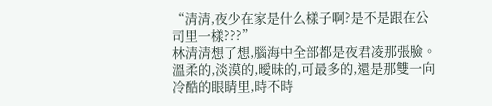“清清,夜少在家是什么樣子啊?是不是跟在公司里一樣???”
林清清想了想,腦海中全部都是夜君凌那張臉。
溫柔的,淡漠的,曖昧的,可最多的,還是那雙一向冷酷的眼睛里,時不時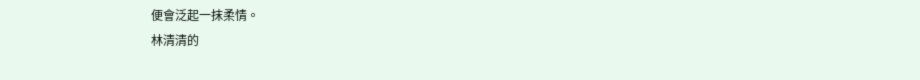便會泛起一抹柔情。
林清清的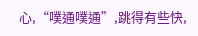心,“噗通噗通”,跳得有些快,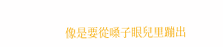像是要從嗓子眼兒里蹦出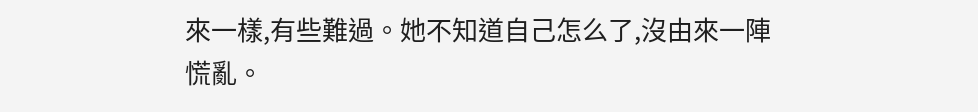來一樣,有些難過。她不知道自己怎么了,沒由來一陣慌亂。